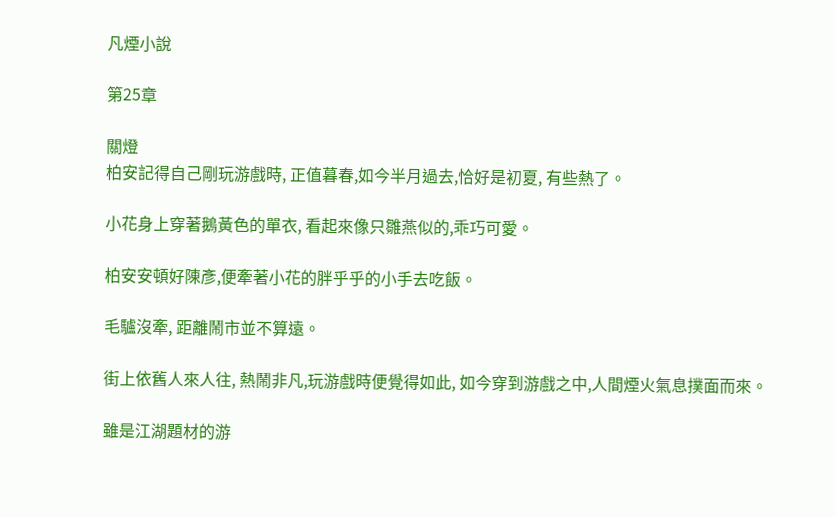凡煙小說

第25章

關燈
柏安記得自己剛玩游戲時, 正值暮春,如今半月過去,恰好是初夏, 有些熱了。

小花身上穿著鵝黃色的單衣, 看起來像只雛燕似的,乖巧可愛。

柏安安頓好陳彥,便牽著小花的胖乎乎的小手去吃飯。

毛驢沒牽, 距離鬧市並不算遠。

街上依舊人來人往, 熱鬧非凡,玩游戲時便覺得如此, 如今穿到游戲之中,人間煙火氣息撲面而來。

雖是江湖題材的游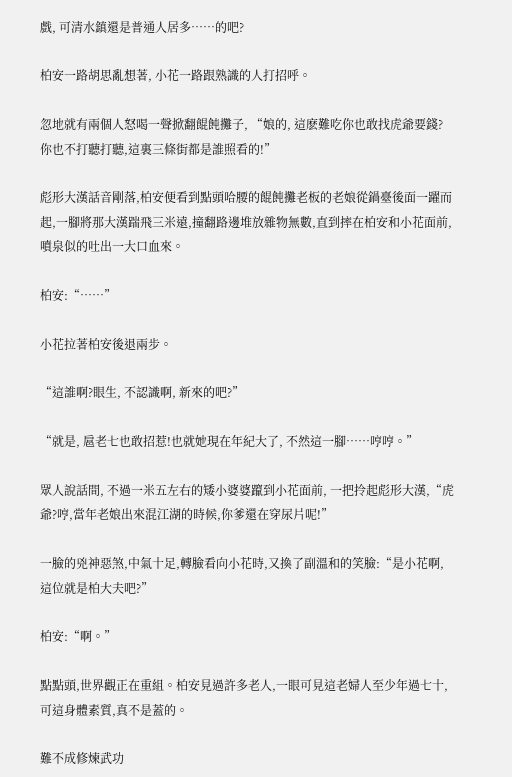戲, 可清水鎮還是普通人居多……的吧?

柏安一路胡思亂想著, 小花一路跟熟識的人打招呼。

忽地就有兩個人怒喝一聲掀翻餛飩攤子, “娘的, 這麽難吃你也敢找虎爺要錢?你也不打聽打聽,這裏三條街都是誰照看的!”

彪形大漢話音剛落,柏安便看到點頭哈腰的餛飩攤老板的老娘從鍋臺後面一躍而起,一腳將那大漢踹飛三米遠,撞翻路邊堆放雜物無數,直到摔在柏安和小花面前,噴泉似的吐出一大口血來。

柏安:“……”

小花拉著柏安後退兩步。

“這誰啊?眼生, 不認識啊, 新來的吧?”

“就是, 扈老七也敢招惹!也就她現在年紀大了, 不然這一腳……哼哼。”

眾人說話間, 不過一米五左右的矮小婆婆躥到小花面前, 一把拎起彪形大漢,“虎爺?哼,當年老娘出來混江湖的時候,你爹還在穿尿片呢!”

一臉的兇神惡煞,中氣十足,轉臉看向小花時,又換了副溫和的笑臉:“是小花啊,這位就是柏大夫吧?”

柏安:“啊。”

點點頭,世界觀正在重組。柏安見過許多老人,一眼可見這老婦人至少年過七十,可這身體素質,真不是蓋的。

難不成修煉武功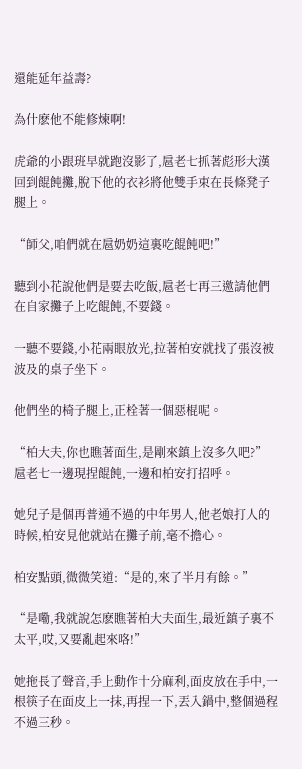還能延年益壽?

為什麽他不能修煉啊!

虎爺的小跟班早就跑沒影了,扈老七抓著彪形大漢回到餛飩攤,脫下他的衣衫將他雙手束在長條凳子腿上。

“師父,咱們就在扈奶奶這裏吃餛飩吧!”

聽到小花說他們是要去吃飯,扈老七再三邀請他們在自家攤子上吃餛飩,不要錢。

一聽不要錢,小花兩眼放光,拉著柏安就找了張沒被波及的桌子坐下。

他們坐的椅子腿上,正栓著一個惡棍呢。

“柏大夫,你也瞧著面生,是剛來鎮上沒多久吧?”扈老七一邊現捏餛飩,一邊和柏安打招呼。

她兒子是個再普通不過的中年男人,他老娘打人的時候,柏安見他就站在攤子前,毫不擔心。

柏安點頭,微微笑道:“是的,來了半月有餘。”

“是嘞,我就說怎麽瞧著柏大夫面生,最近鎮子裏不太平,哎,又要亂起來咯!”

她拖長了聲音,手上動作十分麻利,面皮放在手中,一根筷子在面皮上一抹,再捏一下,丟入鍋中,整個過程不過三秒。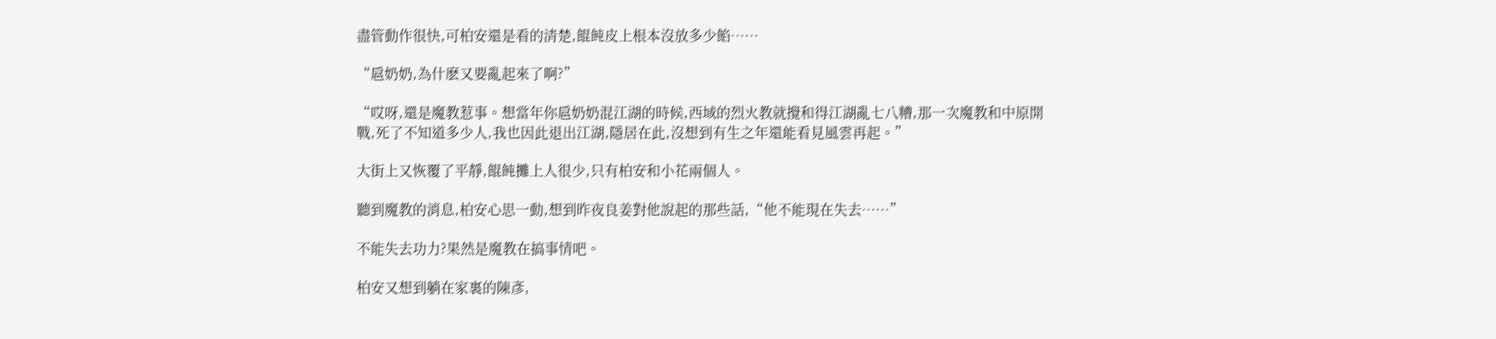盡管動作很快,可柏安還是看的清楚,餛飩皮上根本沒放多少餡……

“扈奶奶,為什麽又要亂起來了啊?”

“哎呀,還是魔教惹事。想當年你扈奶奶混江湖的時候,西域的烈火教就攪和得江湖亂七八糟,那一次魔教和中原開戰,死了不知道多少人,我也因此退出江湖,隱居在此,沒想到有生之年還能看見風雲再起。”

大街上又恢覆了平靜,餛飩攤上人很少,只有柏安和小花兩個人。

聽到魔教的消息,柏安心思一動,想到昨夜良姜對他說起的那些話,“他不能現在失去……”

不能失去功力?果然是魔教在搞事情吧。

柏安又想到躺在家裏的陳彥,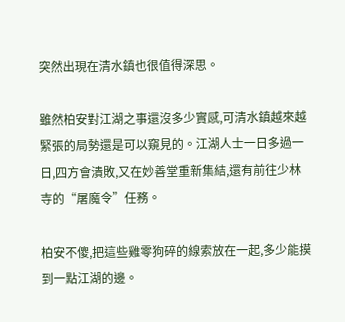突然出現在清水鎮也很值得深思。

雖然柏安對江湖之事還沒多少實感,可清水鎮越來越緊張的局勢還是可以窺見的。江湖人士一日多過一日,四方會潰敗,又在妙善堂重新集結,還有前往少林寺的“屠魔令”任務。

柏安不傻,把這些雞零狗碎的線索放在一起,多少能摸到一點江湖的邊。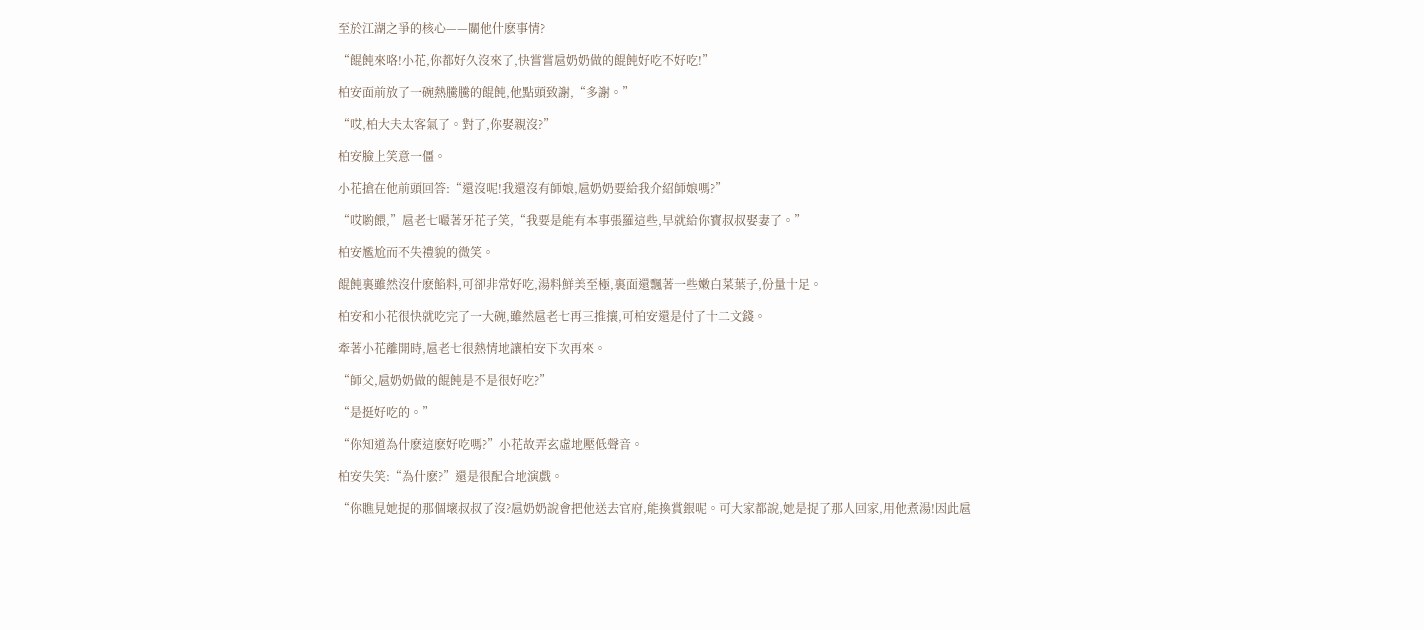至於江湖之爭的核心——關他什麽事情?

“餛飩來咯!小花,你都好久沒來了,快嘗嘗扈奶奶做的餛飩好吃不好吃!”

柏安面前放了一碗熱騰騰的餛飩,他點頭致謝,“多謝。”

“哎,柏大夫太客氣了。對了,你娶親沒?”

柏安臉上笑意一僵。

小花搶在他前頭回答:“還沒呢!我還沒有師娘,扈奶奶要給我介紹師娘嗎?”

“哎喲餵,”扈老七嘬著牙花子笑,“我要是能有本事張羅這些,早就給你寶叔叔娶妻了。”

柏安尷尬而不失禮貌的微笑。

餛飩裏雖然沒什麽餡料,可卻非常好吃,湯料鮮美至極,裏面還飄著一些嫩白菜葉子,份量十足。

柏安和小花很快就吃完了一大碗,雖然扈老七再三推攘,可柏安還是付了十二文錢。

牽著小花離開時,扈老七很熱情地讓柏安下次再來。

“師父,扈奶奶做的餛飩是不是很好吃?”

“是挺好吃的。”

“你知道為什麽這麽好吃嗎?”小花故弄玄虛地壓低聲音。

柏安失笑:“為什麽?”還是很配合地演戲。

“你瞧見她捉的那個壞叔叔了沒?扈奶奶說會把他送去官府,能換賞銀呢。可大家都說,她是捉了那人回家,用他煮湯!因此扈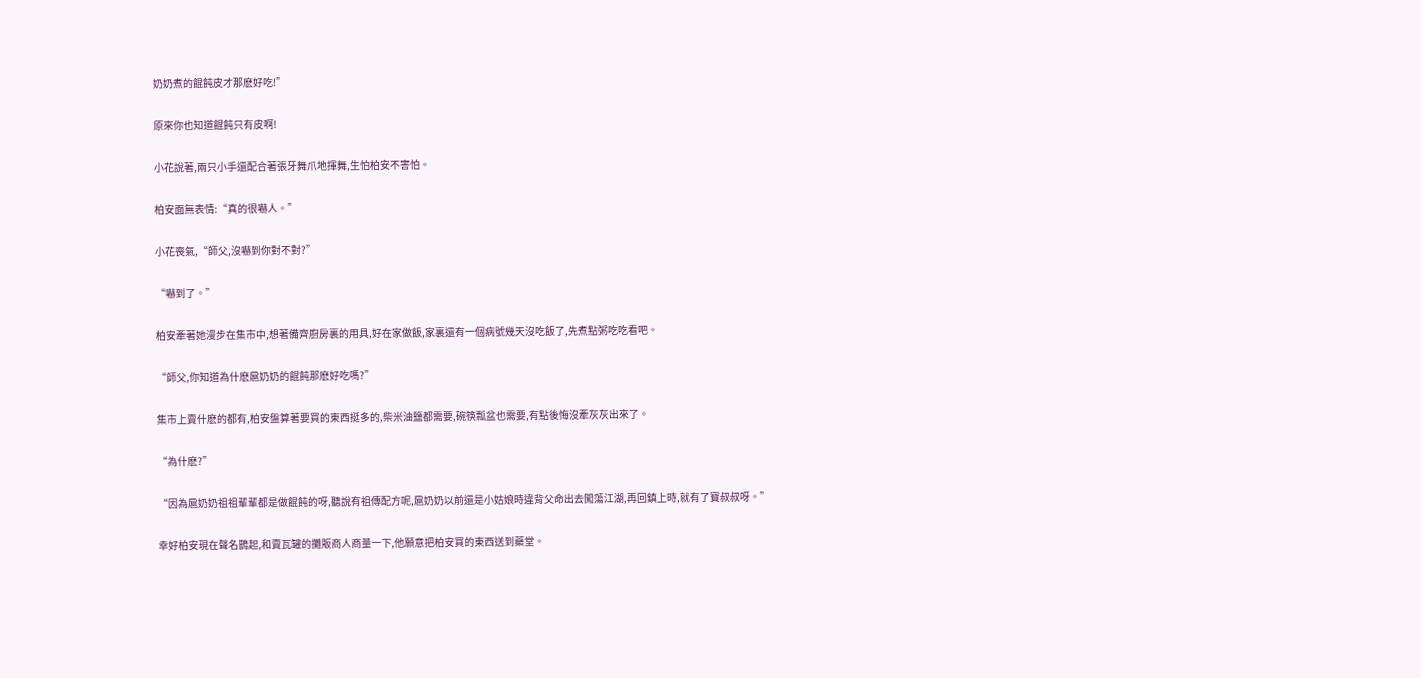奶奶煮的餛飩皮才那麽好吃!”

原來你也知道餛飩只有皮啊!

小花說著,兩只小手還配合著張牙舞爪地揮舞,生怕柏安不害怕。

柏安面無表情:“真的很嚇人。”

小花喪氣,“師父,沒嚇到你對不對?”

“嚇到了。”

柏安牽著她漫步在集市中,想著備齊廚房裏的用具,好在家做飯,家裏還有一個病號幾天沒吃飯了,先煮點粥吃吃看吧。

“師父,你知道為什麽扈奶奶的餛飩那麽好吃嗎?”

集市上賣什麽的都有,柏安盤算著要買的東西挺多的,柴米油鹽都需要,碗筷瓢盆也需要,有點後悔沒牽灰灰出來了。

“為什麽?”

“因為扈奶奶祖祖輩輩都是做餛飩的呀,聽說有祖傳配方呢,扈奶奶以前還是小姑娘時違背父命出去闖蕩江湖,再回鎮上時,就有了寶叔叔呀。”

幸好柏安現在聲名鵲起,和賣瓦罐的攤販商人商量一下,他願意把柏安買的東西送到藥堂。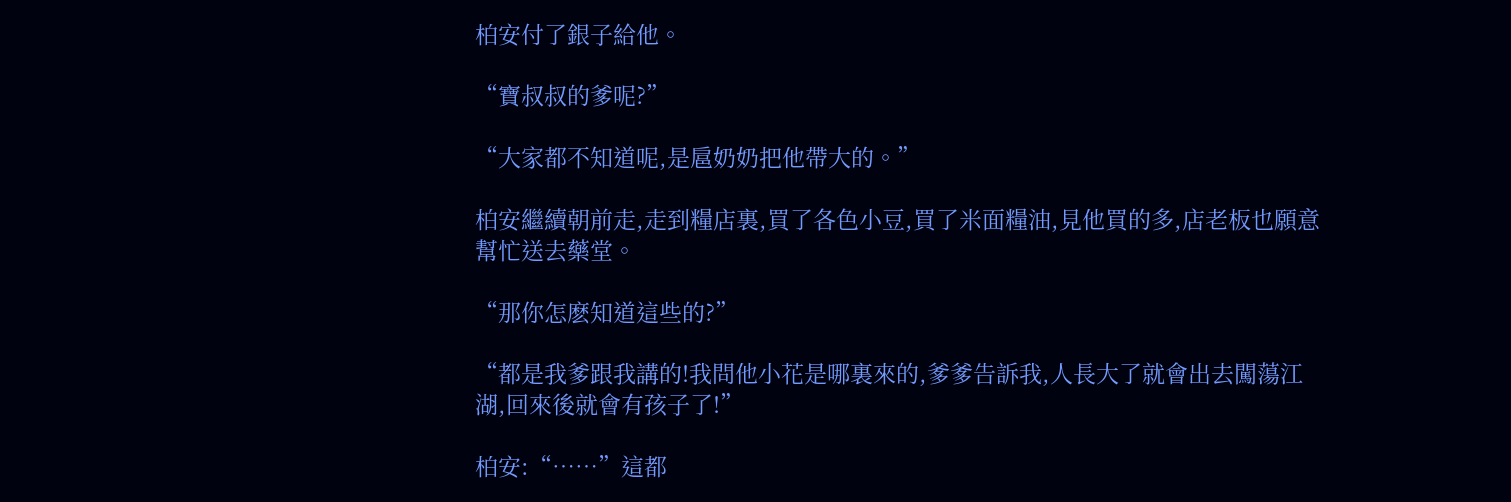柏安付了銀子給他。

“寶叔叔的爹呢?”

“大家都不知道呢,是扈奶奶把他帶大的。”

柏安繼續朝前走,走到糧店裏,買了各色小豆,買了米面糧油,見他買的多,店老板也願意幫忙送去藥堂。

“那你怎麽知道這些的?”

“都是我爹跟我講的!我問他小花是哪裏來的,爹爹告訴我,人長大了就會出去闖蕩江湖,回來後就會有孩子了!”

柏安:“……”這都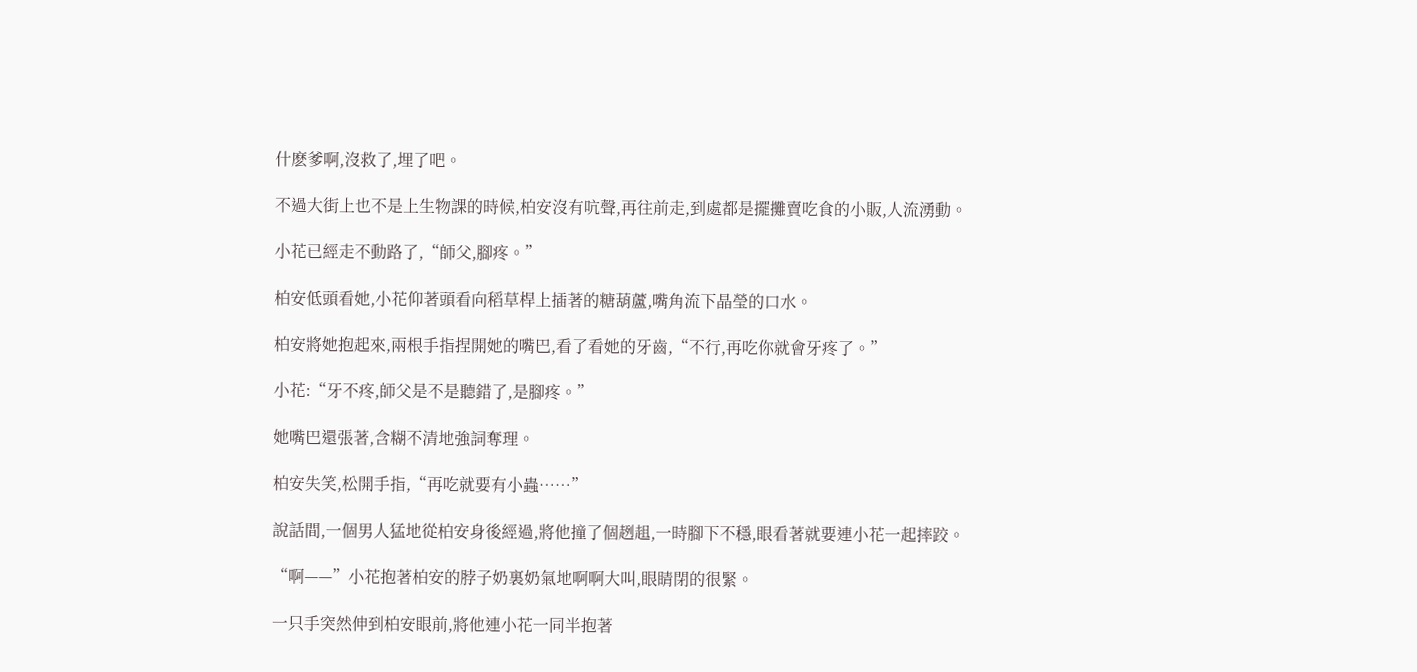什麽爹啊,沒救了,埋了吧。

不過大街上也不是上生物課的時候,柏安沒有吭聲,再往前走,到處都是擺攤賣吃食的小販,人流湧動。

小花已經走不動路了,“師父,腳疼。”

柏安低頭看她,小花仰著頭看向稻草桿上插著的糖葫蘆,嘴角流下晶瑩的口水。

柏安將她抱起來,兩根手指捏開她的嘴巴,看了看她的牙齒,“不行,再吃你就會牙疼了。”

小花:“牙不疼,師父是不是聽錯了,是腳疼。”

她嘴巴還張著,含糊不清地強詞奪理。

柏安失笑,松開手指,“再吃就要有小蟲……”

說話間,一個男人猛地從柏安身後經過,將他撞了個趔趄,一時腳下不穩,眼看著就要連小花一起摔跤。

“啊——”小花抱著柏安的脖子奶裏奶氣地啊啊大叫,眼睛閉的很緊。

一只手突然伸到柏安眼前,將他連小花一同半抱著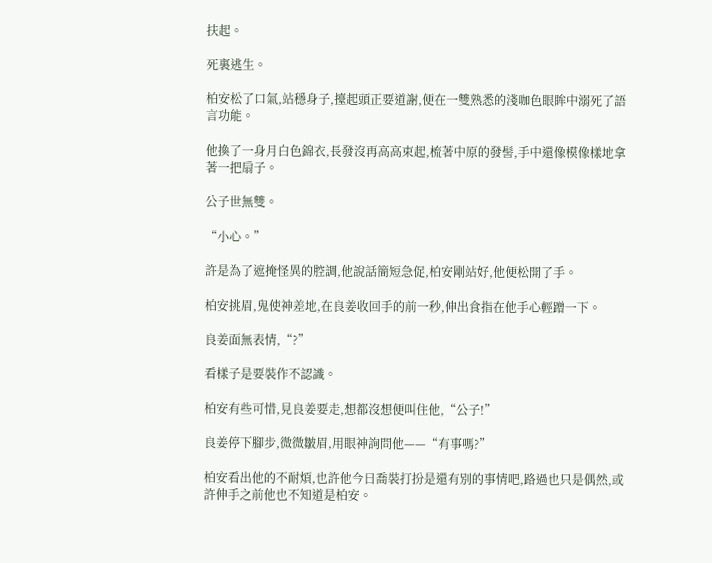扶起。

死裏逃生。

柏安松了口氣,站穩身子,擡起頭正要道謝,便在一雙熟悉的淺咖色眼眸中溺死了語言功能。

他換了一身月白色錦衣,長發沒再高高束起,梳著中原的發髻,手中還像模像樣地拿著一把扇子。

公子世無雙。

“小心。”

許是為了遮掩怪異的腔調,他說話簡短急促,柏安剛站好,他便松開了手。

柏安挑眉,鬼使神差地,在良姜收回手的前一秒,伸出食指在他手心輕蹭一下。

良姜面無表情,“?”

看樣子是要裝作不認識。

柏安有些可惜,見良姜要走,想都沒想便叫住他,“公子!”

良姜停下腳步,微微皺眉,用眼神詢問他——“有事嗎?”

柏安看出他的不耐煩,也許他今日喬裝打扮是還有別的事情吧,路過也只是偶然,或許伸手之前他也不知道是柏安。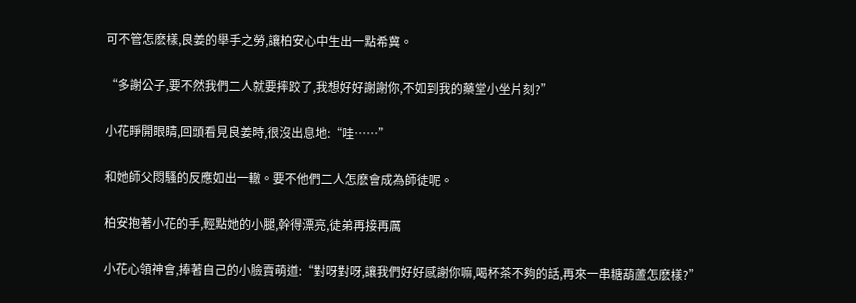可不管怎麽樣,良姜的舉手之勞,讓柏安心中生出一點希冀。

“多謝公子,要不然我們二人就要摔跤了,我想好好謝謝你,不如到我的藥堂小坐片刻?”

小花睜開眼睛,回頭看見良姜時,很沒出息地:“哇……”

和她師父悶騷的反應如出一轍。要不他們二人怎麽會成為師徒呢。

柏安抱著小花的手,輕點她的小腿,幹得漂亮,徒弟再接再厲

小花心領神會,捧著自己的小臉賣萌道:“對呀對呀,讓我們好好感謝你嘛,喝杯茶不夠的話,再來一串糖葫蘆怎麽樣?”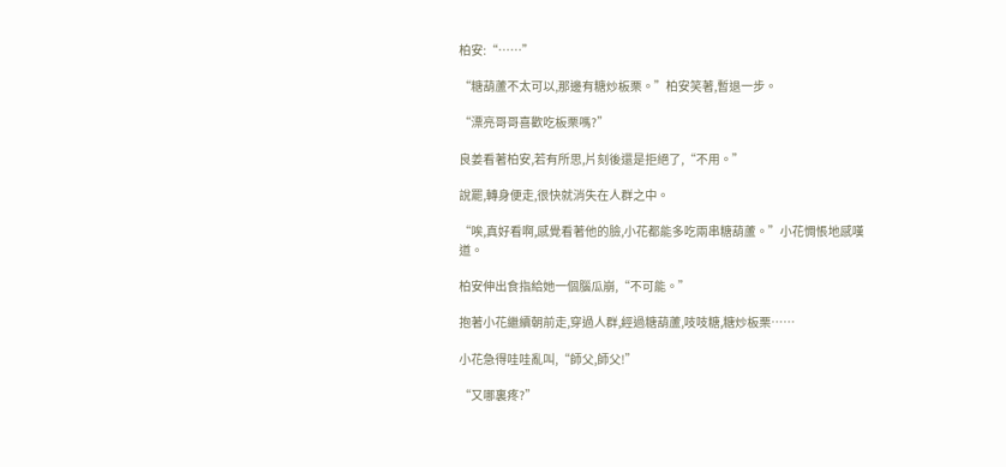柏安:“……”

“糖葫蘆不太可以,那邊有糖炒板栗。”柏安笑著,暫退一步。

“漂亮哥哥喜歡吃板栗嗎?”

良姜看著柏安,若有所思,片刻後還是拒絕了,“不用。”

說罷,轉身便走,很快就消失在人群之中。

“唉,真好看啊,感覺看著他的臉,小花都能多吃兩串糖葫蘆。”小花惆悵地感嘆道。

柏安伸出食指給她一個腦瓜崩,“不可能。”

抱著小花繼續朝前走,穿過人群,經過糖葫蘆,吱吱糖,糖炒板栗……

小花急得哇哇亂叫,“師父,師父!”

“又哪裏疼?”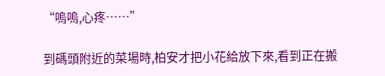“嗚嗚,心疼……”

到碼頭附近的菜場時,柏安才把小花給放下來,看到正在搬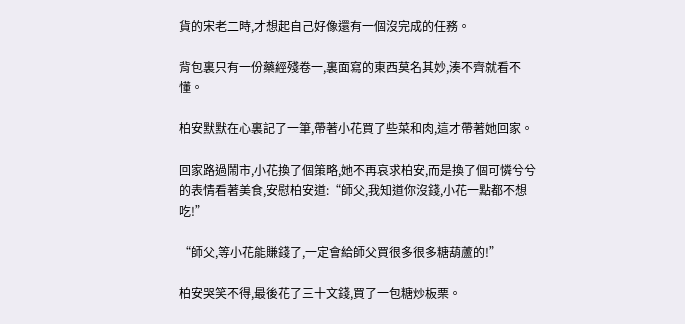貨的宋老二時,才想起自己好像還有一個沒完成的任務。

背包裏只有一份藥經殘卷一,裏面寫的東西莫名其妙,湊不齊就看不懂。

柏安默默在心裏記了一筆,帶著小花買了些菜和肉,這才帶著她回家。

回家路過鬧市,小花換了個策略,她不再哀求柏安,而是換了個可憐兮兮的表情看著美食,安慰柏安道:“師父,我知道你沒錢,小花一點都不想吃!”

“師父,等小花能賺錢了,一定會給師父買很多很多糖葫蘆的!”

柏安哭笑不得,最後花了三十文錢,買了一包糖炒板栗。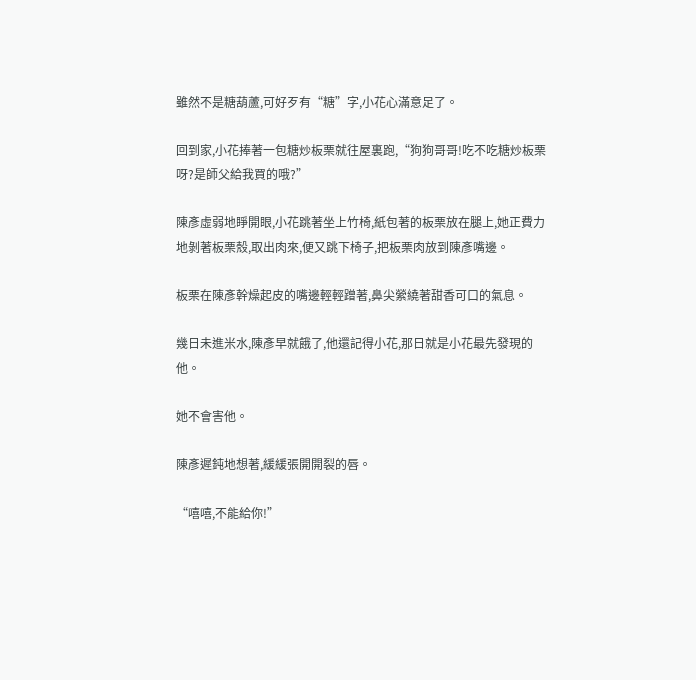雖然不是糖葫蘆,可好歹有“糖”字,小花心滿意足了。

回到家,小花捧著一包糖炒板栗就往屋裏跑,“狗狗哥哥!吃不吃糖炒板栗呀?是師父給我買的哦?”

陳彥虛弱地睜開眼,小花跳著坐上竹椅,紙包著的板栗放在腿上,她正費力地剝著板栗殼,取出肉來,便又跳下椅子,把板栗肉放到陳彥嘴邊。

板栗在陳彥幹燥起皮的嘴邊輕輕蹭著,鼻尖縈繞著甜香可口的氣息。

幾日未進米水,陳彥早就餓了,他還記得小花,那日就是小花最先發現的他。

她不會害他。

陳彥遲鈍地想著,緩緩張開開裂的唇。

“嘻嘻,不能給你!”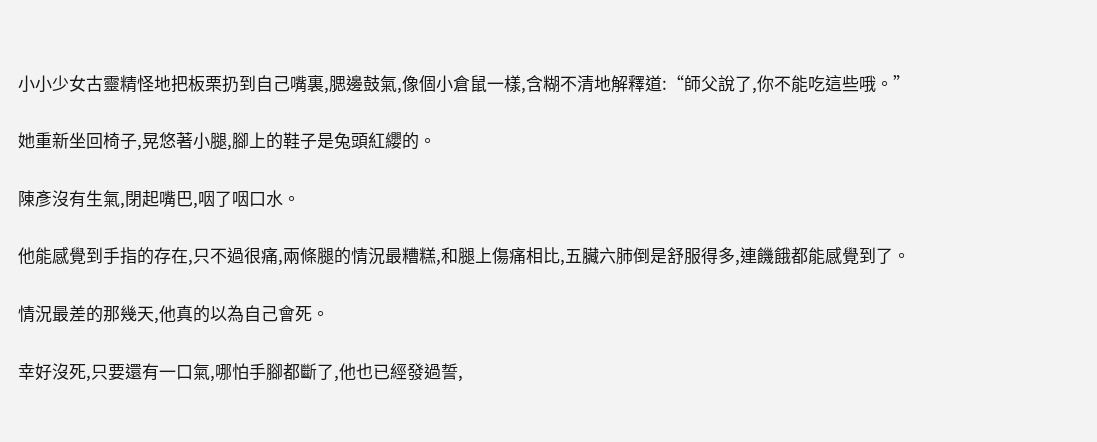小小少女古靈精怪地把板栗扔到自己嘴裏,腮邊鼓氣,像個小倉鼠一樣,含糊不清地解釋道:“師父說了,你不能吃這些哦。”

她重新坐回椅子,晃悠著小腿,腳上的鞋子是兔頭紅纓的。

陳彥沒有生氣,閉起嘴巴,咽了咽口水。

他能感覺到手指的存在,只不過很痛,兩條腿的情況最糟糕,和腿上傷痛相比,五臟六肺倒是舒服得多,連饑餓都能感覺到了。

情況最差的那幾天,他真的以為自己會死。

幸好沒死,只要還有一口氣,哪怕手腳都斷了,他也已經發過誓,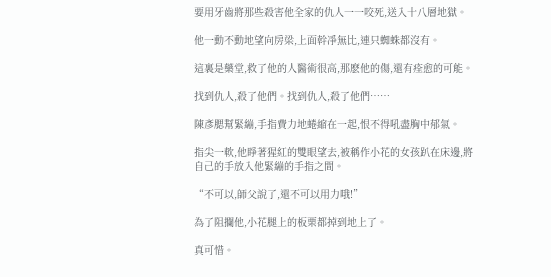要用牙齒將那些殺害他全家的仇人一一咬死,送入十八層地獄。

他一動不動地望向房梁,上面幹凈無比,連只蜘蛛都沒有。

這裏是藥堂,救了他的人醫術很高,那麽他的傷,還有痊愈的可能。

找到仇人,殺了他們。找到仇人,殺了他們……

陳彥腮幫緊繃,手指費力地蜷縮在一起,恨不得吼盡胸中郁氣。

指尖一軟,他睜著猩紅的雙眼望去,被稱作小花的女孩趴在床邊,將自己的手放入他緊繃的手指之間。

“不可以,師父說了,還不可以用力哦!”

為了阻攔他,小花腿上的板栗都掉到地上了。

真可惜。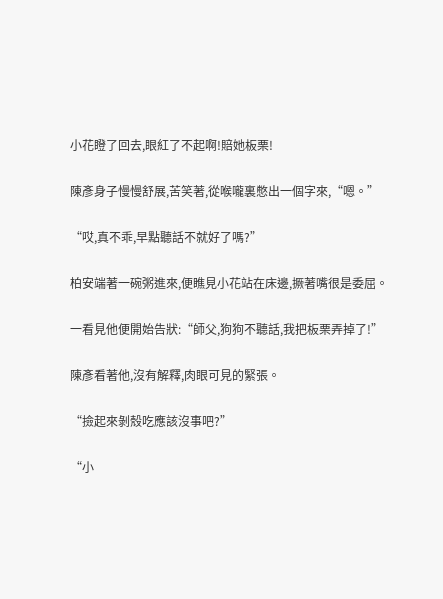小花瞪了回去,眼紅了不起啊!賠她板栗!

陳彥身子慢慢舒展,苦笑著,從喉嚨裏憋出一個字來,“嗯。”

“哎,真不乖,早點聽話不就好了嗎?”

柏安端著一碗粥進來,便瞧見小花站在床邊,撅著嘴很是委屈。

一看見他便開始告狀:“師父,狗狗不聽話,我把板栗弄掉了!”

陳彥看著他,沒有解釋,肉眼可見的緊張。

“撿起來剝殼吃應該沒事吧?”

“小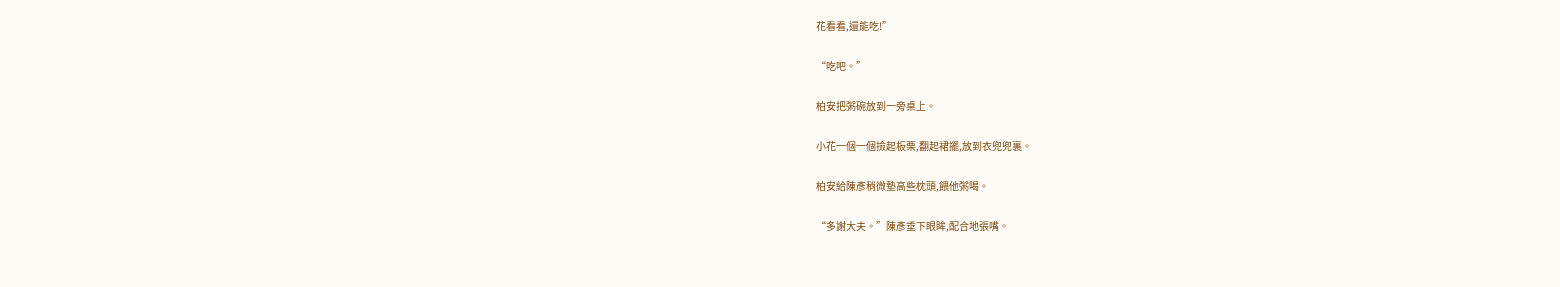花看看,還能吃!”

“吃吧。”

柏安把粥碗放到一旁桌上。

小花一個一個撿起板栗,翻起裙擺,放到衣兜兜裏。

柏安給陳彥稍微墊高些枕頭,餵他粥喝。

“多謝大夫。”陳彥垂下眼眸,配合地張嘴。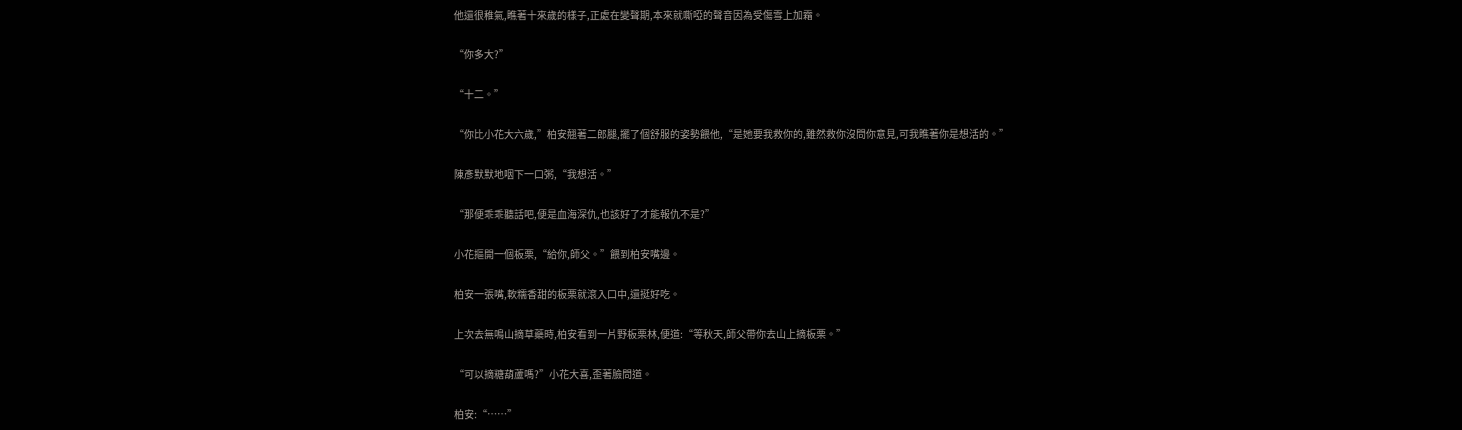他還很稚氣,瞧著十來歲的樣子,正處在變聲期,本來就嘶啞的聲音因為受傷雪上加霜。

“你多大?”

“十二。”

“你比小花大六歲,”柏安翹著二郎腿,擺了個舒服的姿勢餵他,“是她要我救你的,雖然救你沒問你意見,可我瞧著你是想活的。”

陳彥默默地咽下一口粥,“我想活。”

“那便乖乖聽話吧,便是血海深仇,也該好了才能報仇不是?”

小花摳開一個板栗,“給你,師父。”餵到柏安嘴邊。

柏安一張嘴,軟糯香甜的板栗就滾入口中,還挺好吃。

上次去無鳴山摘草藥時,柏安看到一片野板栗林,便道:“等秋天,師父帶你去山上摘板栗。”

“可以摘糖葫蘆嗎?”小花大喜,歪著臉問道。

柏安:“……”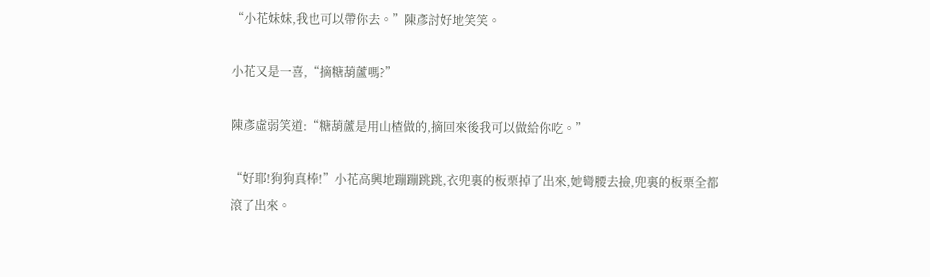“小花妹妹,我也可以帶你去。”陳彥討好地笑笑。

小花又是一喜,“摘糖葫蘆嗎?”

陳彥虛弱笑道:“糖葫蘆是用山楂做的,摘回來後我可以做給你吃。”

“好耶!狗狗真棒!”小花高興地蹦蹦跳跳,衣兜裏的板栗掉了出來,她彎腰去撿,兜裏的板栗全都滾了出來。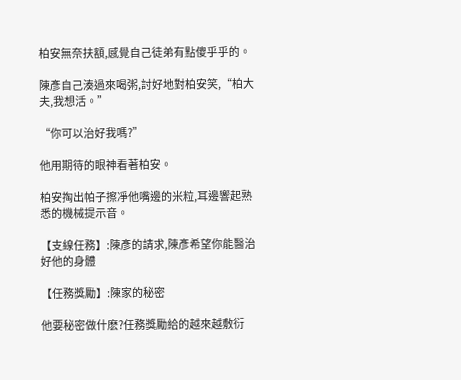柏安無奈扶額,感覺自己徒弟有點傻乎乎的。

陳彥自己湊過來喝粥,討好地對柏安笑,“柏大夫,我想活。”

“你可以治好我嗎?”

他用期待的眼神看著柏安。

柏安掏出帕子擦凈他嘴邊的米粒,耳邊響起熟悉的機械提示音。

【支線任務】:陳彥的請求,陳彥希望你能醫治好他的身體

【任務獎勵】:陳家的秘密

他要秘密做什麽?任務獎勵給的越來越敷衍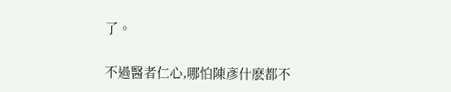了。

不過醫者仁心,哪怕陳彥什麽都不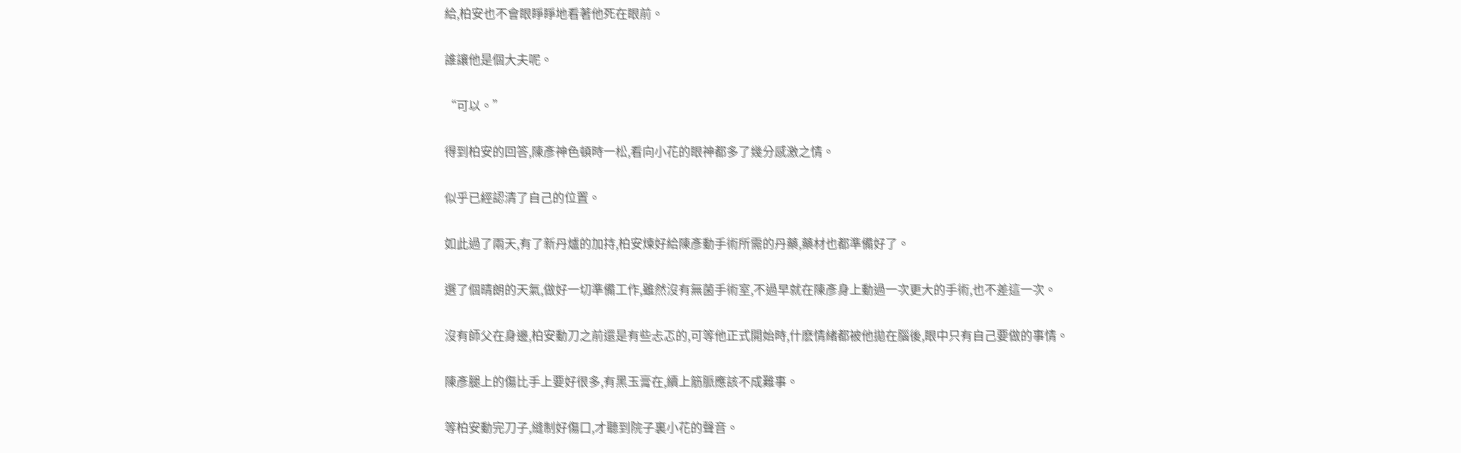給,柏安也不會眼睜睜地看著他死在眼前。

誰讓他是個大夫呢。

“可以。”

得到柏安的回答,陳彥神色頓時一松,看向小花的眼神都多了幾分感激之情。

似乎已經認清了自己的位置。

如此過了兩天,有了新丹爐的加持,柏安煉好給陳彥動手術所需的丹藥,藥材也都準備好了。

選了個晴朗的天氣,做好一切準備工作,雖然沒有無菌手術室,不過早就在陳彥身上動過一次更大的手術,也不差這一次。

沒有師父在身邊,柏安動刀之前還是有些忐忑的,可等他正式開始時,什麽情緒都被他拋在腦後,眼中只有自己要做的事情。

陳彥腿上的傷比手上要好很多,有黑玉膏在,續上筋脈應該不成難事。

等柏安動完刀子,縫制好傷口,才聽到院子裏小花的聲音。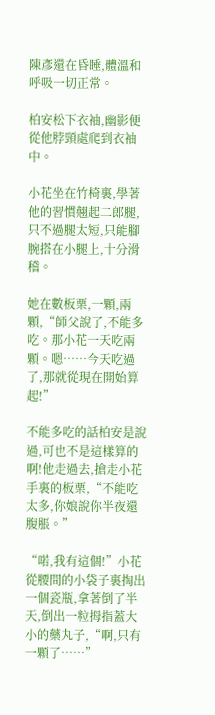陳彥還在昏睡,體溫和呼吸一切正常。

柏安松下衣袖,幽影便從他脖頸處爬到衣袖中。

小花坐在竹椅裏,學著他的習慣翹起二郎腿,只不過腿太短,只能腳腕搭在小腿上,十分滑稽。

她在數板栗,一顆,兩顆,“師父說了,不能多吃。那小花一天吃兩顆。嗯……今天吃過了,那就從現在開始算起!”

不能多吃的話柏安是說過,可也不是這樣算的啊!他走過去,搶走小花手裏的板栗,“不能吃太多,你娘說你半夜還腹脹。”

“喏,我有這個!”小花從腰間的小袋子裏掏出一個瓷瓶,拿著倒了半天,倒出一粒拇指蓋大小的藥丸子,“啊,只有一顆了……”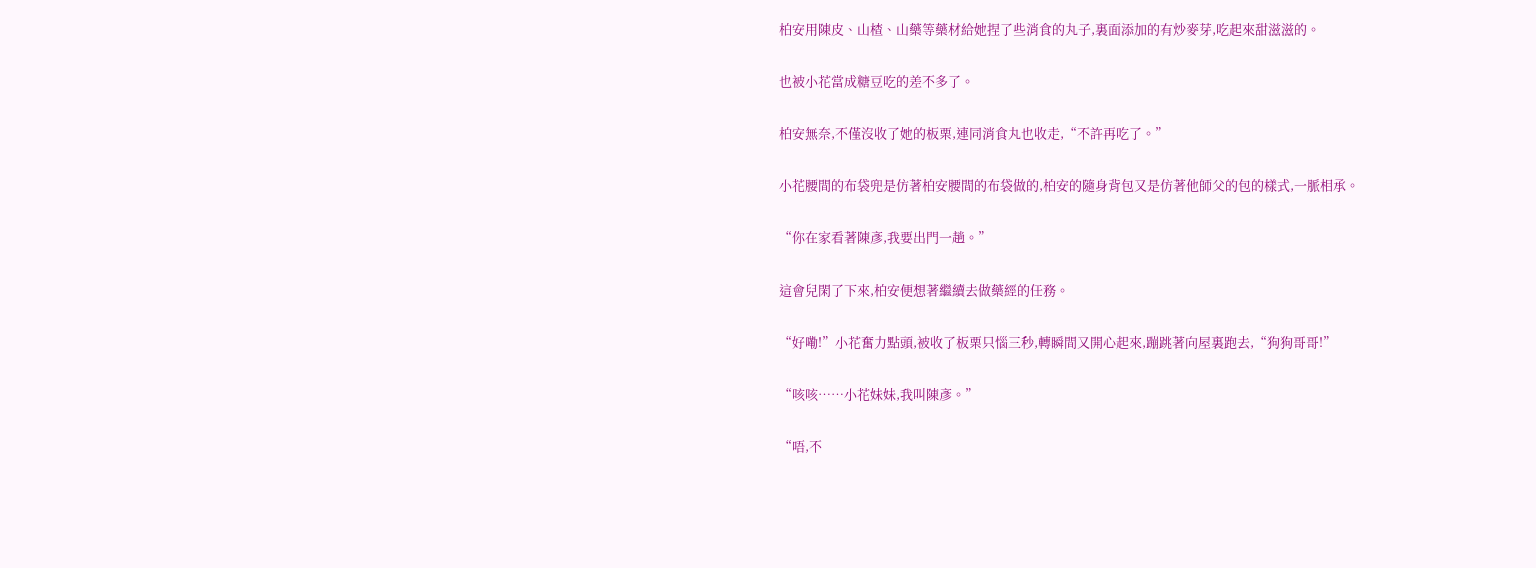柏安用陳皮、山楂、山藥等藥材給她捏了些消食的丸子,裏面添加的有炒麥芽,吃起來甜滋滋的。

也被小花當成糖豆吃的差不多了。

柏安無奈,不僅沒收了她的板栗,連同消食丸也收走,“不許再吃了。”

小花腰間的布袋兜是仿著柏安腰間的布袋做的,柏安的隨身背包又是仿著他師父的包的樣式,一脈相承。

“你在家看著陳彥,我要出門一趟。”

這會兒閑了下來,柏安便想著繼續去做藥經的任務。

“好嘞!”小花奮力點頭,被收了板栗只惱三秒,轉瞬間又開心起來,蹦跳著向屋裏跑去,“狗狗哥哥!”

“咳咳……小花妹妹,我叫陳彥。”

“唔,不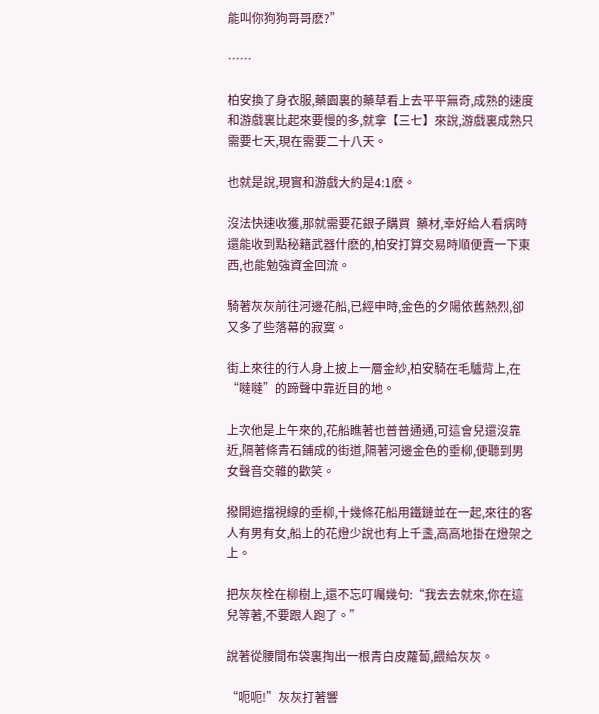能叫你狗狗哥哥麽?”

……

柏安換了身衣服,藥園裏的藥草看上去平平無奇,成熟的速度和游戲裏比起來要慢的多,就拿【三七】來說,游戲裏成熟只需要七天,現在需要二十八天。

也就是說,現實和游戲大約是4:1麽。

沒法快速收獲,那就需要花銀子購買  藥材,幸好給人看病時還能收到點秘籍武器什麽的,柏安打算交易時順便賣一下東西,也能勉強資金回流。

騎著灰灰前往河邊花船,已經申時,金色的夕陽依舊熱烈,卻又多了些落幕的寂寞。

街上來往的行人身上披上一層金紗,柏安騎在毛驢背上,在“噠噠”的蹄聲中靠近目的地。

上次他是上午來的,花船瞧著也普普通通,可這會兒還沒靠近,隔著條青石鋪成的街道,隔著河邊金色的垂柳,便聽到男女聲音交雜的歡笑。

撥開遮擋視線的垂柳,十幾條花船用鐵鏈並在一起,來往的客人有男有女,船上的花燈少說也有上千盞,高高地掛在燈架之上。

把灰灰栓在柳樹上,還不忘叮囑幾句:“我去去就來,你在這兒等著,不要跟人跑了。”

說著從腰間布袋裏掏出一根青白皮蘿蔔,餵給灰灰。

“呃呃!”灰灰打著響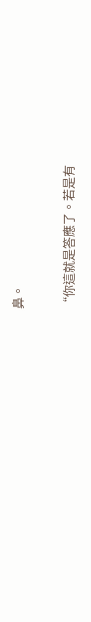鼻。

“你這就是答應了。若是有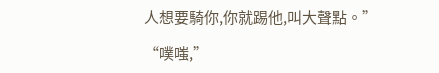人想要騎你,你就踢他,叫大聲點。”

“噗嗤,”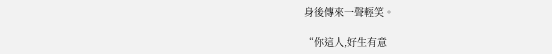身後傳來一聲輕笑。

“你這人,好生有意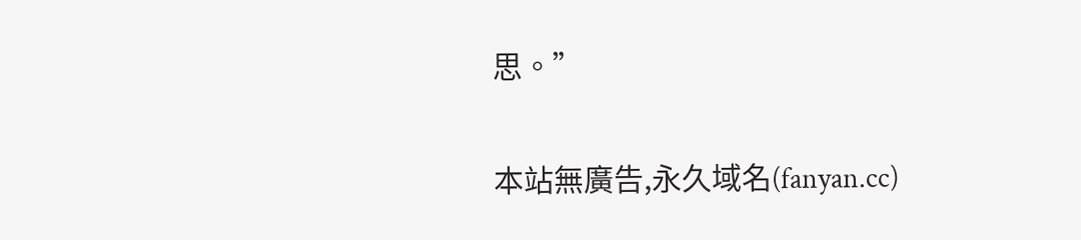思。”

本站無廣告,永久域名(fanyan.cc)